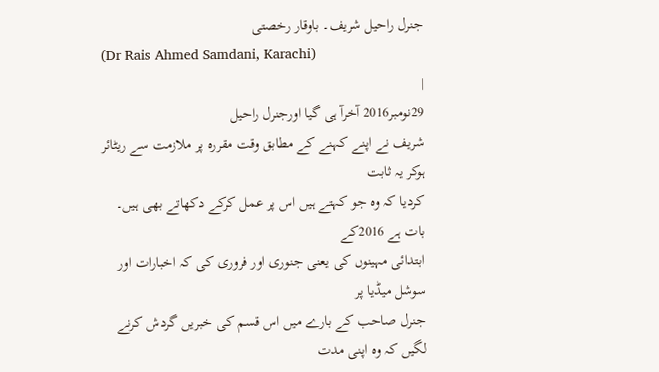جنرل راحیل شریف۔ باوقار رخصتی
(Dr Rais Ahmed Samdani, Karachi)
|
29نومبر2016 آخرآ ہی گیا اورجنرل راحیل
شریف نے اپنے کہنے کے مطابق وقت مقررہ پر ملازمت سے ریٹائر ہوکر یہ ثابت
کردیا کہ وہ جو کہتے ہیں اس پر عمل کرکے دکھاتے بھی ہیں۔ بات ہے 2016کے
ابتدائی مہینوں کی یعنی جنوری اور فروری کی کہ اخبارات اور سوشل میڈیا پر
جنرل صاحب کے بارے میں اس قسم کی خبریں گردش کرنے لگیں کہ وہ اپنی مدت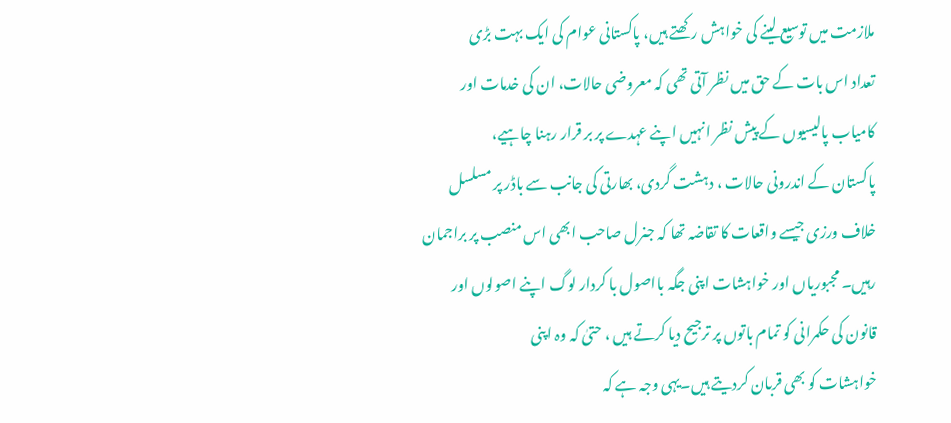ملازمت میں توسیع لینے کی خواہش رکھتے ہیں، پاکستانی عوام کی ایک بہت بڑی
تعداد اس بات کے حق میں نظر آتی تھی کہ معروضی حالات، ان کی خدمات اور
کامیاب پالیسیوں کے پیش نظر انہیں اپنے عہدے پر بر قرار رہنا چاہیے،
پاکستان کے اندرونی حالات ، دہشت گردی، بھارتی کی جانب سے باڈر پر مسلسل
خلاف ورزی جیسے واقعات کا تقاضہ تھا کہ جنرل صاحب ابھی اس منصب پر براجمان
رہیں۔ مجبوریاں اور خواہشات اپنی جگہ بااصول با کردار لوگ اپنے اصولوں اور
قانون کی حکمرانی کو تمام باتوں پر ترجیح دیا کرتے ہیں ، حتیٰ کہ وہ اپنی
خواہشات کو بھی قربان کردیتے ہیں۔یہی وجہ ہے کہ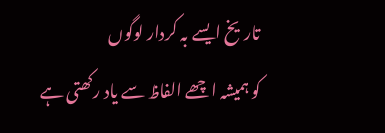تاریخ ایسے بہ کردار لوگوں
کو ہمیشہ اچھے الفاظ سے یاد رکھتی ہے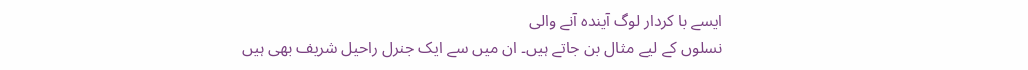ایسے با کردار لوگ آیندہ آنے والی
نسلوں کے لیے مثال بن جاتے ہیں۔ ان میں سے ایک جنرل راحیل شریف بھی ہیں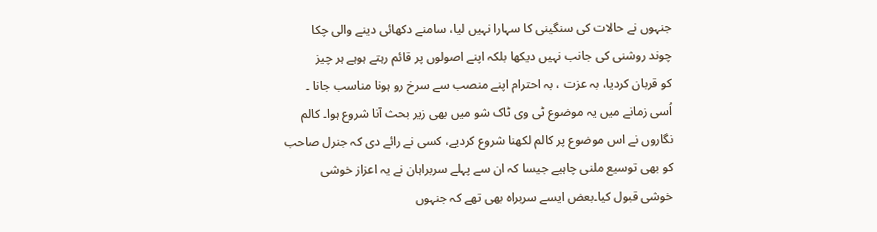جنہوں نے حالات کی سنگینی کا سہارا نہیں لیا، سامنے دکھائی دینے والی چکا
چوند روشنی کی جانب نہیں دیکھا بلکہ اپنے اصولوں پر قائم رہتے ہوہے ہر چیز
کو قربان کردیا، بہ عزت ، بہ احترام اپنے منصب سے سرخ رو ہونا مناسب جانا ۔
اُسی زمانے میں یہ موضوع ٹی وی ٹاک شو میں بھی زیر بحث آنا شروع ہوا۔ کالم
نگاروں نے اس موضوع پر کالم لکھنا شروع کردیے، کسی نے رائے دی کہ جنرل صاحب
کو بھی توسیع ملنی چاہیے جیسا کہ ان سے پہلے سربراہان نے یہ اعزاز خوشی
خوشی قبول کیا۔بعض ایسے سربراہ بھی تھے کہ جنہوں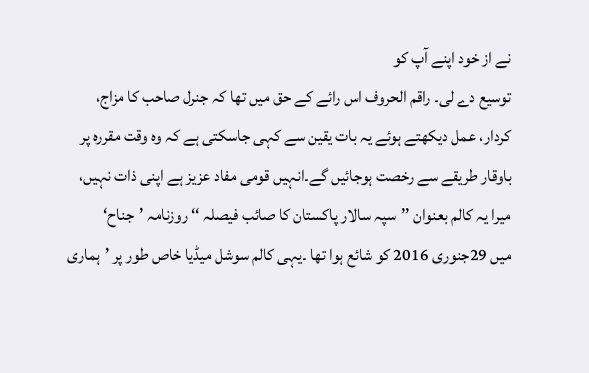نے از خود اپنے آپ کو
توسیع دے لی۔ راقم الحروف اس رائے کے حق میں تھا کہ جنرل صاحب کا مزاج،
کردار، عمل دیکھتے ہوئے یہ بات یقین سے کہی جاسکتی ہے کہ وہ وقت مقررہ پر
باوقار طریقے سے رخصت ہوجائیں گے۔انہیں قومی مفاد عزیز ہے اپنی ذات نہیں،
میرا یہ کالم بعنوان ’’سپہ سالار پاکستان کا صائب فیصلہ ‘‘ روزنامہ ’جناح‘
میں 29جنوری 2016 کو شائع ہوا تھا ۔یہی کالم سوشل میڈیا خاص طور پر ’ہماری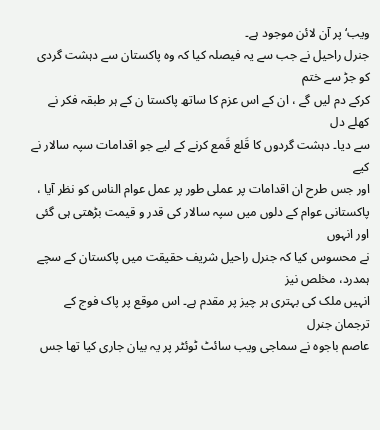ویب‘ پر آن لائن موجود ہے۔
جنرل راحیل نے جب سے یہ فیصلہ کیا کہ وہ پاکستان سے دہشت گردی کو جڑ سے ختم
کرکے دم لیں گے ، ان کے اس عزم کا ساتھ پاکستا ن کے ہر طبقہ فکر نے کھلے دل
سے دیا۔ دہشت گردوں کا قَلع قَمع کرنے کے لیے جو اقدامات سپہ سالار نے کیے
اور جس طرح ان اقدامات پر عملی طور پر عمل عوام الناس کو نظر آیا ،
پاکستانی عوام کے دلوں میں سپہ سالار کی قدر و قیمت بڑھتی ہی گئی اور انہوں
نے محسوس کیا کہ جنرل راحیل شریف حقیقت میں پاکستان کے سچے ہمدرد، مخلص نیز
انہیں ملک کی بہتری ہر چیز پر مقدم ہے۔ اس موقع پر پاک فوج کے ترجمان جنرل
عاصم باجوہ نے سماجی ویب سائٹ ٹوئٹر پر یہ بیان جاری کیا تھا جس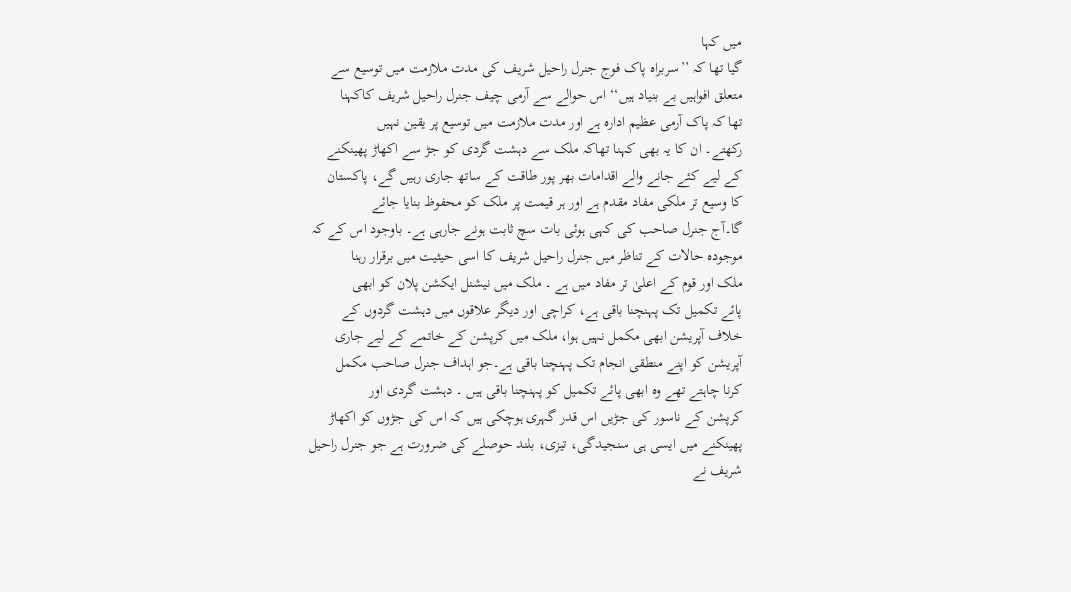میں کہا
گیا تھا کہ ’’سربراہ پاک فوج جنرل راحیل شریف کی مدت ملازمت میں توسیع سے
متعلق افواہیں بے بنیاد ہیں‘‘ اس حوالے سے آرمی چیف جنرل راحیل شریف کاکہنا
تھا کہ پاک آرمی عظیم ادارہ ہے اور مدت ملازمت میں توسیع پر یقین نہیں
رکھتے۔ ان کا یہ بھی کہنا تھاکہ ملک سے دہشت گردی کو جڑ سے اکھاڑ پھینکنے
کے لیے کئے جانے والے اقدامات بھر پور طاقت کے ساتھ جاری رہیں گے، پاکستان
کا وسیع تر ملکی مفاد مقدم ہے اور ہر قیمت پر ملک کو محفوظ بنایا جائے
گا۔آج جنرل صاحب کی کہی ہوئی بات سچ ثابت ہونے جارہی ہے۔ باوجود اس کے کہ
موجودہ حالات کے تناظر میں جنرل راحیل شریف کا اسی حیثیت میں برقرار رہنا
ملک اور قوم کے اعلیٰ تر مفاد میں ہے ۔ ملک میں نیشنل ایکشن پلان کو ابھی
پائے تکمیل تک پہنچنا باقی ہے، کراچی اور دیگر علاقوں میں دہشت گردوں کے
خلاف آپریشن ابھی مکمل نہیں ہوا، ملک میں کرپشن کے خاتمے کے لیے جاری
آپریشن کو اپنے منطقی انجام تک پہنچنا باقی ہے۔جو اہداف جنرل صاحب مکمل
کرنا چاہتے تھے وہ ابھی پائے تکمیل کو پہنچنا باقی ہیں ۔ دہشت گردی اور
کرپشن کے ناسور کی جڑیں اس قدر گہری ہوچکی ہیں کہ اس کی جڑوں کو اکھاڑ
پھینکنے میں ایسی ہی سنجیدگی، تیزی، بلند حوصلے کی ضرورت ہے جو جنرل راحیل
شریف نے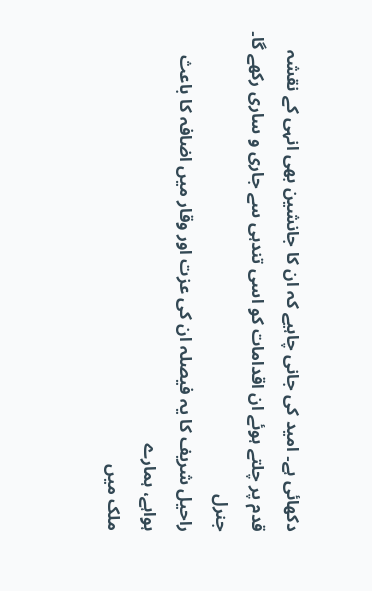دکھائی ہے۔ امید کی جانی چاہیے کہ ان کا جانشین بھی انہی کے نقشہ
قدم پر چلتے ہوئے ان اقدامات کو اسی تندہی سے جاری و ساری رکھے گا۔ جنرل
راحیل شریف کا یہ فیصلہ ان کی عزت اور وقار میں اضافہ کا باعث ہواہے، ہمارے
ملک میں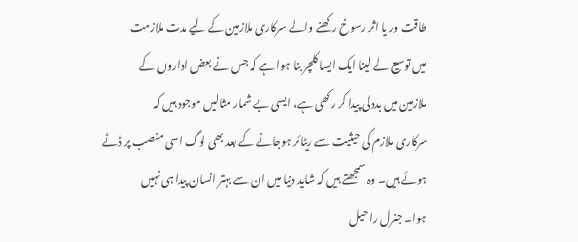طاقت ور یا اثر رسوخ رکھنے والے سرکاری ملازمین کے لیے مدت ملازمت
میں توسیع لے لینا ایک ایسا کلچر بنا ہوا ہے کہ جس نے بعض اداروں کے
ملازمین میں بددلی پیدا کر رکھی ہے، ایسی بے شمار مثالیں موجود ہیں کہ
سرکاری ملازم کی حیثیت سے ریٹائر ہوجانے کے بعد بھی لوگ اسی منصب پر ڈٹے
ہوئے ہیں۔ وہ سمجھتے ہیں کہ شاید دنیا میں ان سے بہتر انسان پیدا ہی نہیں
ہوا۔ جنرل راحیل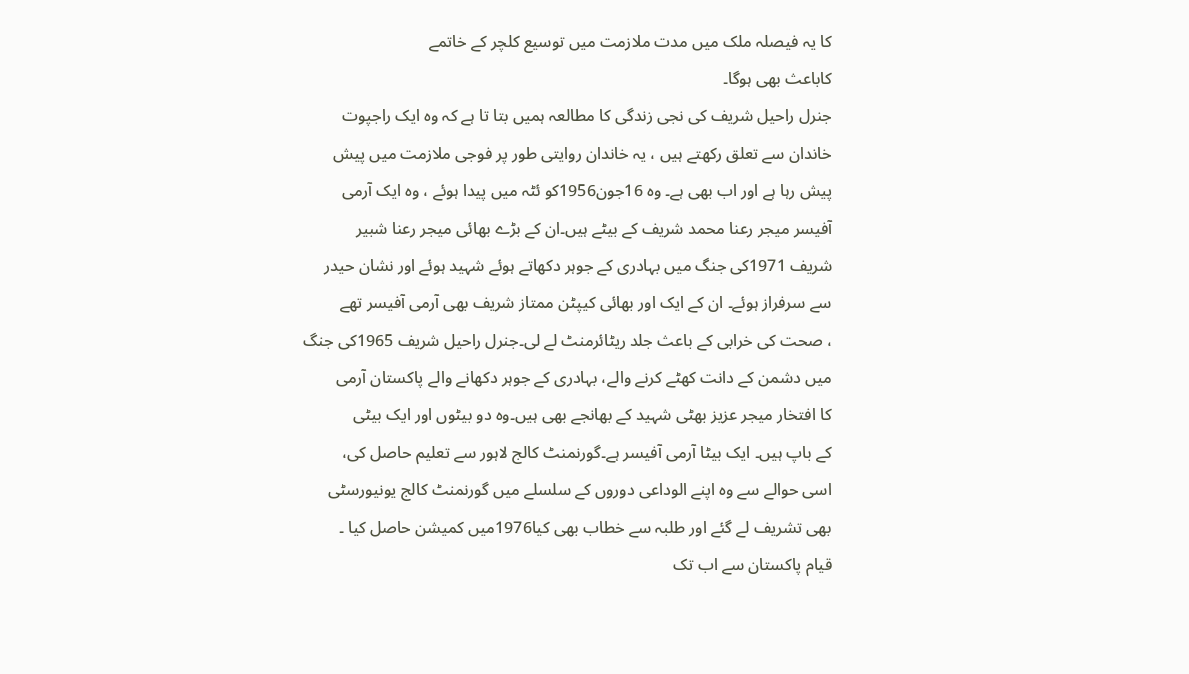کا یہ فیصلہ ملک میں مدت ملازمت میں توسیع کلچر کے خاتمے
کاباعث بھی ہوگا۔
جنرل راحیل شریف کی نجی زندگی کا مطالعہ ہمیں بتا تا ہے کہ وہ ایک راجپوت
خاندان سے تعلق رکھتے ہیں ، یہ خاندان روایتی طور پر فوجی ملازمت میں پیش
پیش رہا ہے اور اب بھی ہے۔ وہ 16جون1956کو ئٹہ میں پیدا ہوئے ، وہ ایک آرمی
آفیسر میجر رعنا محمد شریف کے بیٹے ہیں۔ان کے بڑے بھائی میجر رعنا شبیر
شریف 1971کی جنگ میں بہادری کے جوہر دکھاتے ہوئے شہید ہوئے اور نشان حیدر
سے سرفراز ہوئے۔ ان کے ایک اور بھائی کیپٹن ممتاز شریف بھی آرمی آفیسر تھے
، صحت کی خرابی کے باعث جلد ریٹائرمنٹ لے لی۔جنرل راحیل شریف 1965کی جنگ
میں دشمن کے دانت کھٹے کرنے والے، بہادری کے جوہر دکھانے والے پاکستان آرمی
کا افتخار میجر عزیز بھٹی شہید کے بھانجے بھی ہیں۔وہ دو بیٹوں اور ایک بیٹی
کے باپ ہیں۔ ایک بیٹا آرمی آفیسر ہے۔گورنمنٹ کالج لاہور سے تعلیم حاصل کی،
اسی حوالے سے وہ اپنے الوداعی دوروں کے سلسلے میں گورنمنٹ کالج یونیورسٹی
بھی تشریف لے گئے اور طلبہ سے خطاب بھی کیا1976میں کمیشن حاصل کیا ۔
قیام پاکستان سے اب تک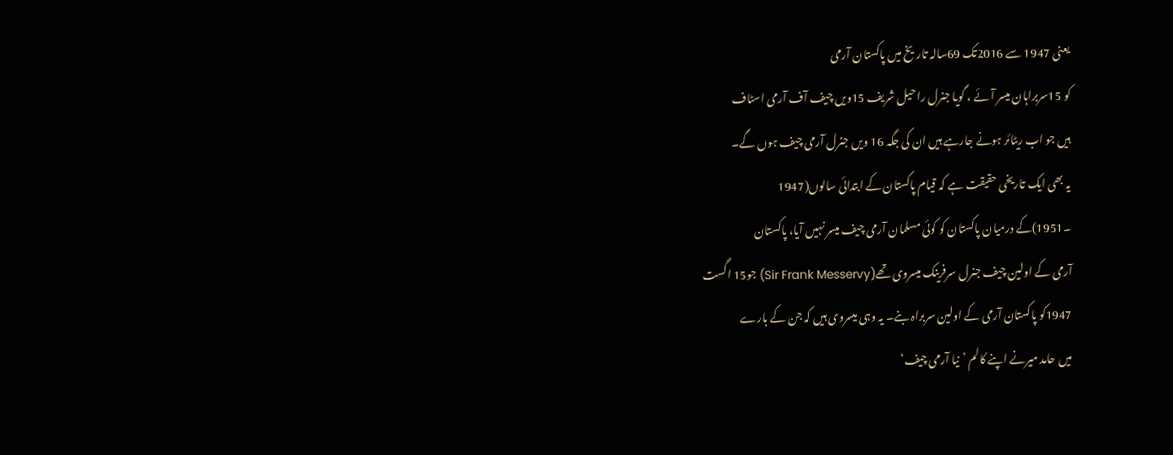یعنی 1947 سے 2016تک 69سالہ تاریخ میں پاکستان آرمی
کو 15سربراہان میسر آئے ، گویا جنرل راحیل شریف 15ویں چیف آف آرمی اسٹاف
ہیں جو اب ریٹائر ہونے جارہے ہیں ان کی جگہ 16 ویں جنرل آرمی چیف ہوں گے۔
یہ بھی ایک تاریخی حقیقت ہے کہ قیام پاکستان کے ابتدائی سالوں(1947
۔1951)کے درمیان پاکستان کو کوئی مسلمان آرمی چیف میسر نہیں آیا، پاکستان
آرمی کے اولین چیف جنرل سرفرینک میسروی تھے(Sir Frank Messervy) جو15 اگست
1947کو پاکستان آرمی کے اولین سربراہ بنے۔ یہ وہی میسروی ہیں کہ جن کے بارے
میں حامد میرنے اپنے کالم ’نیا آرمی چیف‘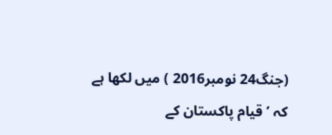(جنگ24 نومبر2016 ) میں لکھا ہے
کہ ’قیام پاکستان کے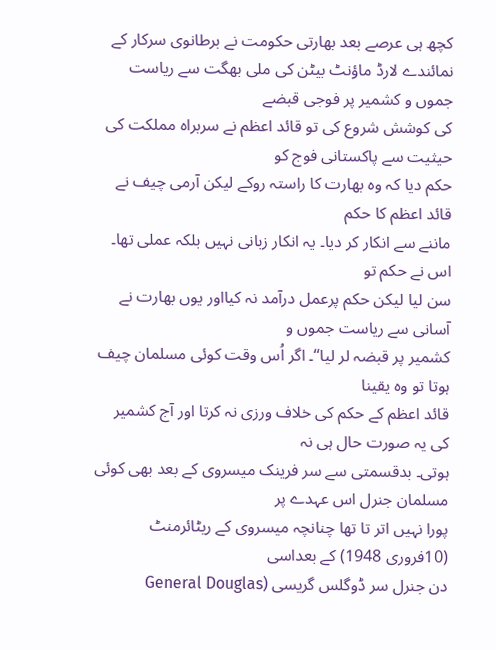کچھ ہی عرصے بعد بھارتی حکومت نے برطانوی سرکار کے
نمائندے لارڈ ماؤنٹ بیٹن کی ملی بھگت سے ریاست جموں و کشمیر پر فوجی قبضے
کی کوشش شروع کی تو قائد اعظم نے سربراہ مملکت کی حیثیت سے پاکستانی فوج کو
حکم دیا کہ وہ بھارت کا راستہ روکے لیکن آرمی چیف نے قائد اعظم کا حکم
ماننے سے انکار کر دیا۔ یہ انکار زبانی نہیں بلکہ عملی تھا۔ اس نے حکم تو
سن لیا لیکن حکم پرعمل درآمد نہ کیااور یوں بھارت نے آسانی سے ریاست جموں و
کشمیر پر قبضہ لر لیا‘‘۔ اگر اُس وقت کوئی مسلمان چیف ہوتا تو وہ یقینا
قائد اعظم کے حکم کی خلاف ورزی نہ کرتا اور آج کشمیر کی یہ صورت حال ہی نہ
ہوتی۔ بدقسمتی سے سر فرینک میسروی کے بعد بھی کوئی مسلمان جنرل اس عہدے پر
پورا نہیں اتر تا تھا چنانچہ میسروی کے ریٹائرمنٹ (10فروری 1948) کے بعداسی
دن جنرل سر ڈوگلس گریسی (General Douglas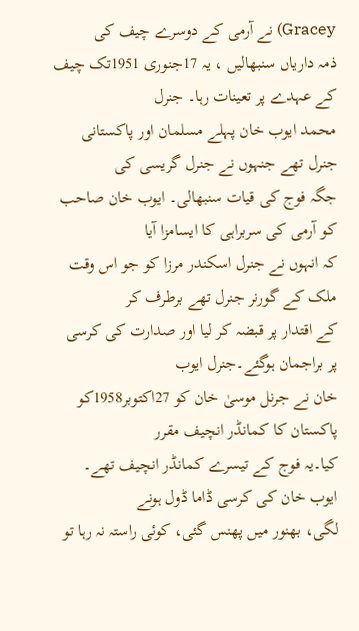Gracey) نے آرمی کے دوسرے چیف کی
ذمہ داریاں سنبھالیں ، یہ 17جنوری 1951تک چیف کے عہدے پر تعینات رہا۔ جنرل
محمد ایوب خان پہلے مسلمان اور پاکستانی جنرل تھے جنہوں نے جنرل گریسی کی
جگہ فوج کی قیات سنبھالی۔ ایوب خان صاحب کو آرمی کی سربراہی کا ایسامزا آیا
کہ انہوں نے جنرل اسکندر مرزا کو جو اس وقت ملک کے گورنر جنرل تھے برطرف کر
کے اقتدار پر قبضہ کر لیا اور صدارت کی کرسی پر براجمان ہوگئے۔جنرل ایوب
خان نے جرنل موسیٰ خان کو 27اکتوبر1958کو پاکستان کا کمانڈر انچیف مقرر
کیا۔یہ فوج کے تیسرے کمانڈر انچیف تھے۔ ایوب خان کی کرسی ڈاما ڈول ہونے
لگی، بھنور میں پھنس گئی، کوئی راستہ نہ رہا تو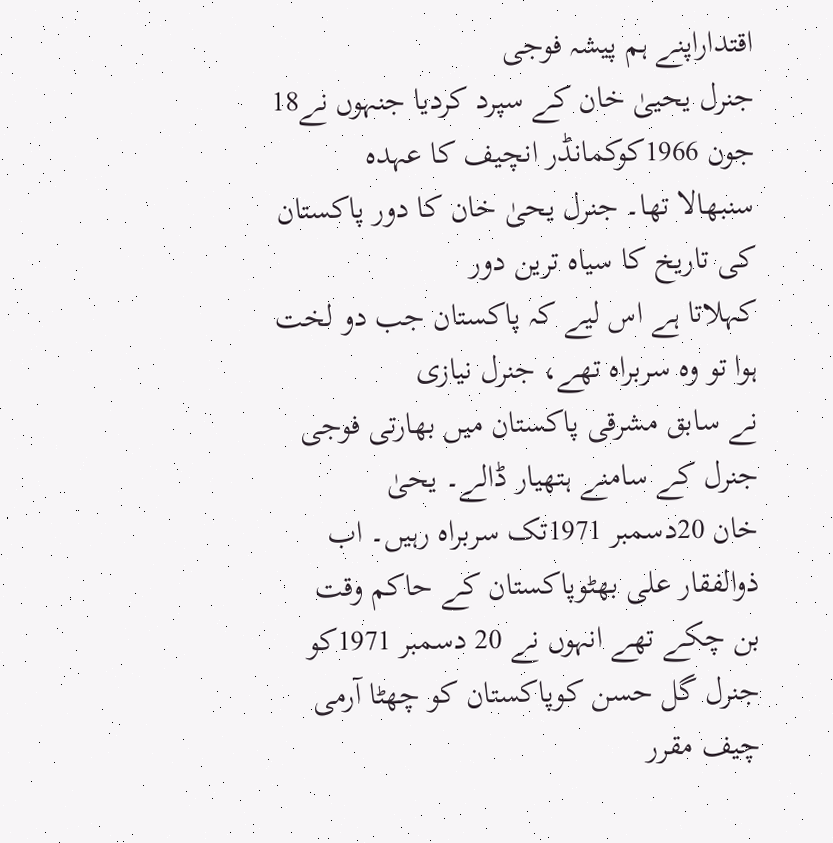اقتداراپنے ہم پیشہ فوجی
جنرل یحییٰ خان کے سپرد کردیا جنہوں نے18 جون 1966کوکمانڈر انچیف کا عہدہ
سنبھالا تھا۔ جنرل یحیٰ خان کا دور پاکستان کی تاریخ کا سیاہ ترین دور
کہلاتا ہے اس لیے کہ پاکستان جب دو لخت ہوا تو وہ سربراہ تھے، جنرل نیازی
نے سابق مشرقی پاکستان میں بھارتی فوجی جنرل کے سامنے ہتھیار ڈالے۔ یحیٰ
خان 20دسمبر 1971تک سربراہ رہیں۔ اب ذوالفقار علی بھٹوپاکستان کے حاکم وقت
بن چکے تھے انہوں نے 20 دسمبر 1971کو جنرل گل حسن کوپاکستان کو چھٹا آرمی
چیف مقرر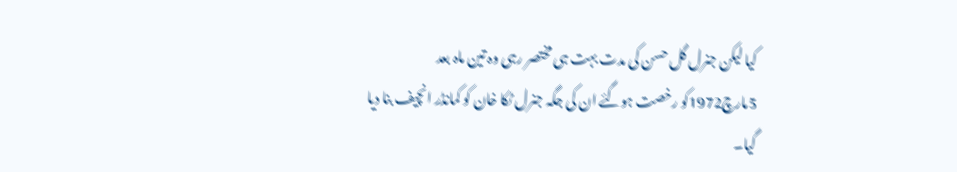کیا لیکن جنرل گل حسن کی مدت بہت ہی مختصر رہی وہ تین ماہ بعد
5مارچ1972کو رخصت ہوگئے ان کی جگہ جنرل ٹکا خان کو کمانڈر انچیف بنا دیا
گیا۔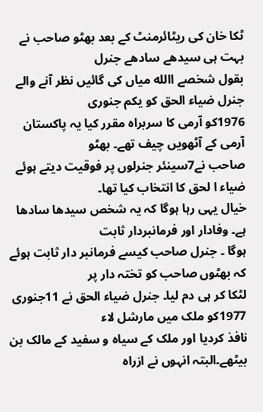ٹکا خان کی ریٹائرمنٹ کے بعد بھٹو صاحب نے بہت ہی سیدھے سادھے جنرل
بقول شخصے االله میاں کی گائیں نظر آنے والے جنرل ضیاء الحق کو یکم جنوری
1976کو آرمی کا سربراہ مقرر کیا یہ پاکستان آرمی کے آٹھویں چیف تھے۔ بھٹو
صاحب نے7سینئر جنرلوں پر فوقیت دیتے ہوئے ضیاء ا لحق کا انتخاب کیا تھا۔
خیال یہی رہا ہوگا کہ یہ شخص سیدھا سادھا ہے۔ وفادار اور فرمانبردار ثابت
ہوگا ۔ جنرل صاحب کیسے فرمانبر دار ثابت ہوئے کہ بھٹوں صاحب کو تختہ دار پر
لٹکا کر ہی دم لیا۔ جنرل ضیاء الحق نے 11جنوری 1977کو ملک میں مارشل لاء
نافذ کردیا اور ملک کے سیاہ و سفید کے مالک بن بیٹھے۔البتہ انہوں نے ازراہ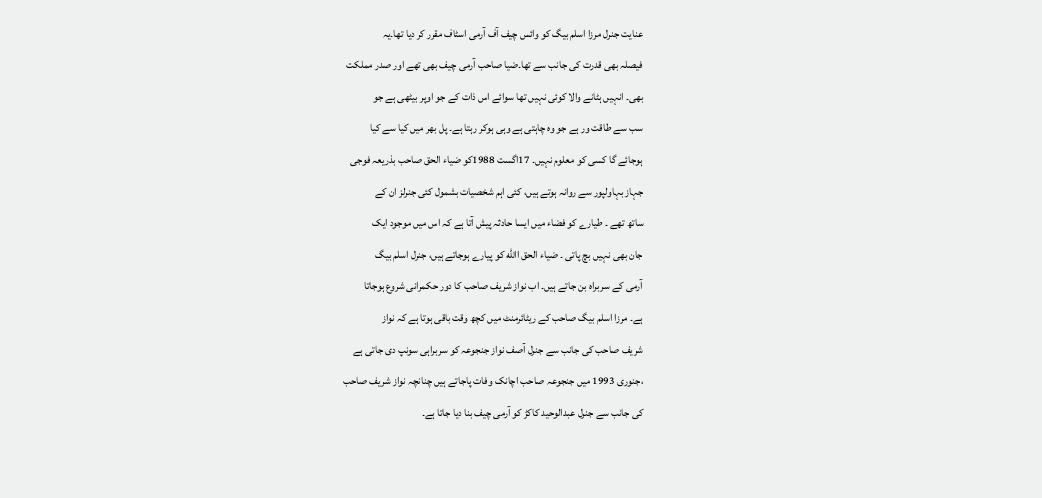عنایت جنرل مرزا اسلم بیگ کو وائس چیف آف آرمی اسٹاف مقرر کر دیا تھا۔یہ
فیصلہ بھی قدرت کی جانب سے تھا۔ضیا صاحب آرمی چیف بھی تھے اور صدر مملکت
بھی۔ انہیں ہٹانے والا کوئی نہیں تھا سوائے اس ذات کے جو اوپر بیٹھی ہے جو
سب سے طاقت ور ہے جو وہ چاہتی ہے وہی ہوکر رہتا ہے۔ پل بھر میں کیا سے کیا
ہوجائے گا کسی کو معلوم نہیں۔ 17اگست 1988کو ضیاء الحق صاحب بذریعہ فوجی
جہاز بہاولپور سے روانہ ہوتے ہیں، کئی اہم شخصیات بشمول کئی جنرلز ان کے
ساتھ تھے ۔ طیارے کو فضاء میں ایسا حادثہ پیش آتا ہے کہ اس میں موجود ایک
جان بھی نہیں بچ پاتی ۔ ضیاء الحق االله کو پیارے ہوجاتے ہیں، جنرل اسلم بیگ
آرمی کے سربراہ بن جاتے ہیں۔ اب نواز شریف صاحب کا دور حکمرانی شروع ہوجاتا
ہے۔ مرزا اسلم بیگ صاحب کے ریٹائرمنٹ میں کچھ وقت باقی ہوتا ہے کہ نواز
شریف صاحب کی جانب سے جنرل آصف نواز جنجوعہ کو سربراہی سونپ دی جاتی ہے
،جنوری 1993 میں جنجوعہ صاحب اچانک وفات پاجاتے ہیں چنانچہ نواز شریف صاحب
کی جانب سے جنرل عبدالوحید کاکڑ کو آرمی چیف بنا دیا جاتا ہے۔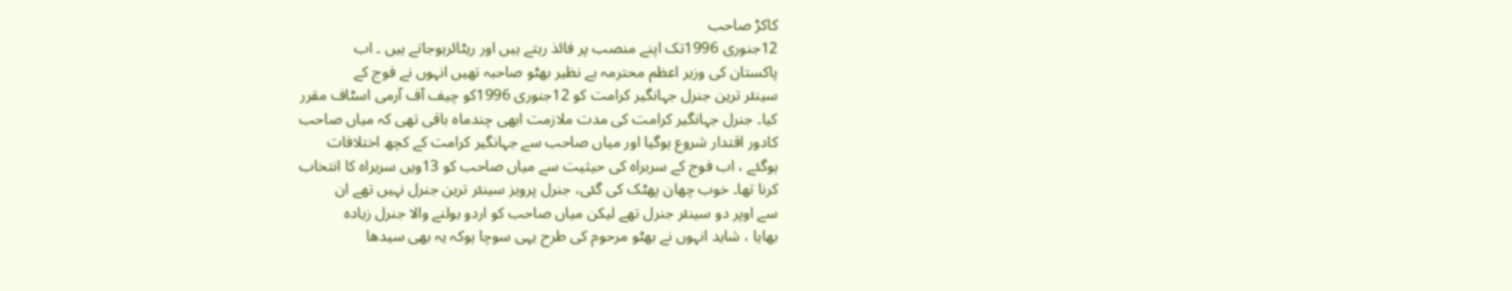کاکڑ صاحب
12جنوری 1996تک اپنے منصب پر فائذ رہتے ہیں اور ریٹائرہوجاتے ہیں ۔ اب
پاکستان کی وزیر اعظم محترمہ بے نظیر بھٹو صاحبہ تھیں انہوں نے فوج کے
سینئر ترین جنرل جہانگیر کرامت کو 12جنوری 1996کو چیف آف آرمی اسٹاف مقرر
کیا۔ جنرل جہانگیر کرامت کی مدت ملازمت ابھی چندماہ باقی تھی کہ میاں صاحب
کادور اقتدار شروع ہوگیا اور میاں صاحب سے جہانگیر کرامت کے کچھ اختلافات
ہوگئے ، اب فوج کے سربراہ کی حیثیت سے میاں صاحب کو 13ویں سربراہ کا انتخاب
کرنا تھا۔ خوب چھان پھٹک کی گئی، جنرل پرویز سینئر ترین جنرل نہیں تھے ان
سے اوپر دو سینئر جنرل تھے لیکن میاں صاحب کو اردو بولنے والا جنرل زیادہ
بھایا ، شاید انہوں نے بھٹو مرحوم کی طرح یہی سوچا ہوکہ یہ بھی سیدھا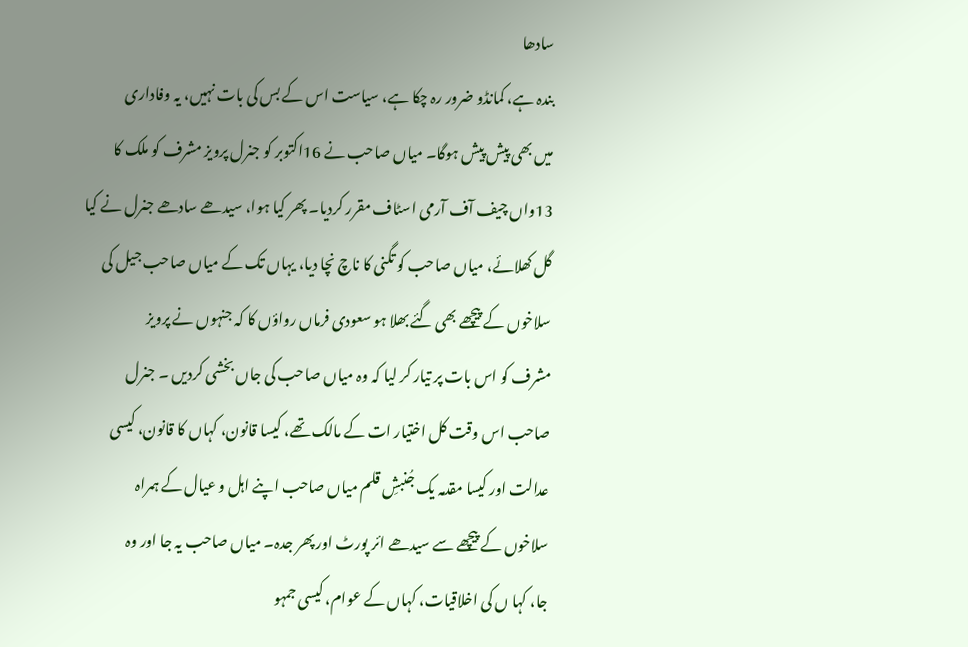سادھا
بندہ ہے، کمانڈو ضرور رہ چکا ہے، سیاست اس کے بس کی بات نہیں، یہ وفاداری
میں بھی پیش پیش ہوگا۔ میاں صاحب نے 16اکتوبر کو جنرل پرویز مشرف کو ملک کا
13واں چیف آف آرمی اسٹاف مقرر کردیا۔ پھر کیا ہوا، سیدھے سادھے جنرل نے کیا
گل کھلائے، میاں صاحب کو تگنی کا ناچ نچا دیا، یہاں تک کے میاں صاحب جیل کی
سلاخوں کے پیچھے بھی گئے بھلا ہو سعودی فرماں رواؤں کا کہ جنہوں نے پرویز
مشرف کو اس بات پر تیار کر لیا کہ وہ میاں صاحب کی جاں بخشی کردیں ۔ جنرل
صاحب اس وقت کل اختیار ات کے مالک تھے، کیسا قانون، کہاں کا قانون، کیسی
عدالت اور کیسا مقدمہ یک جُنبشِ قلم میاں صاحب اپنے اہل و عیال کے ہمراہ
سلاخوں کے پیچھے سے سیدھے ائر پورٹ اور پھر جدہ۔ میاں صاحب یہ جا اور وہ
جا، کہا ں کی اخلاقیات، کہاں کے عوام، کیسی جمہو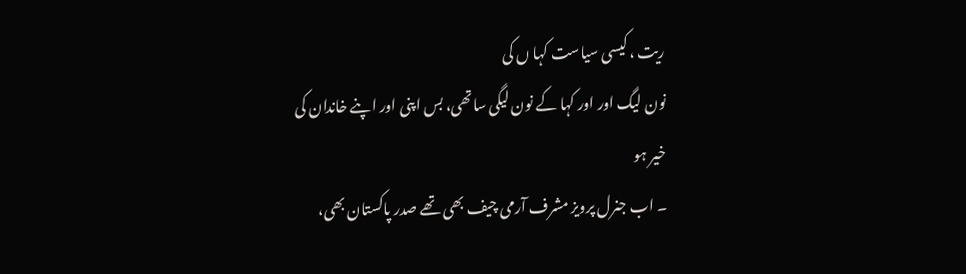ریت ، کیسی سیاست کہا ں کی
نون لیگ اور اور کہا کے نون لیگی ساتھی، بس اپنی اور اپنے خاندان کی خیر ہو
۔ اب جنرل پرویز مشرف آرمی چیف بھی تھے صدر پاکستان بھی،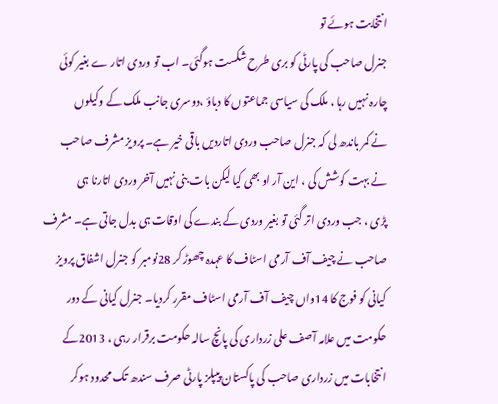انتخابت ہوئے تو
جنرل صاحب کی پارٹی کو بری طرح شکست ہوگئی۔ اب تو وردی اتار ے بغیر کوئی
چارہ نہیں رہا ، ملک کی سیاسی جماعتوں کا دباؤ ،دوسری جانب ملک کے وکیلوں
نے کمر باندھ لی کہ جنرل صاحب وردی اتاردیں باقی خیر ہے۔ پرویز مشرف صاحب
نے بہت کوشش کی ، این آر او بھی کیا لیکن بات بنی نہیں آخر وردی اتارنا ہی
پڑی ، جب وردی اتر گئی تو بغیر وردی کے بندے کی اوقات ہی بدل جاتی ہے۔ مشرف
صاحب نے چیف آف آرمی اسٹاف کا عہدہ چھوڑ کر 28نومبر کو جنرل اشفاق پرویز
کیانی کو فوج کا 14واں چیف آف آرمی اسٹاف مقرر کردیا۔ جنرل کیانی کے دور
حکومت میں علامہ آصف علی زرداری کی پانچ سالہ حکومت برقرار رہی ، 2013کے
انتخابات میں زرداری صاحب کی پاکستان پیپلز پارٹی صرف سندھ تک محدود ہوکر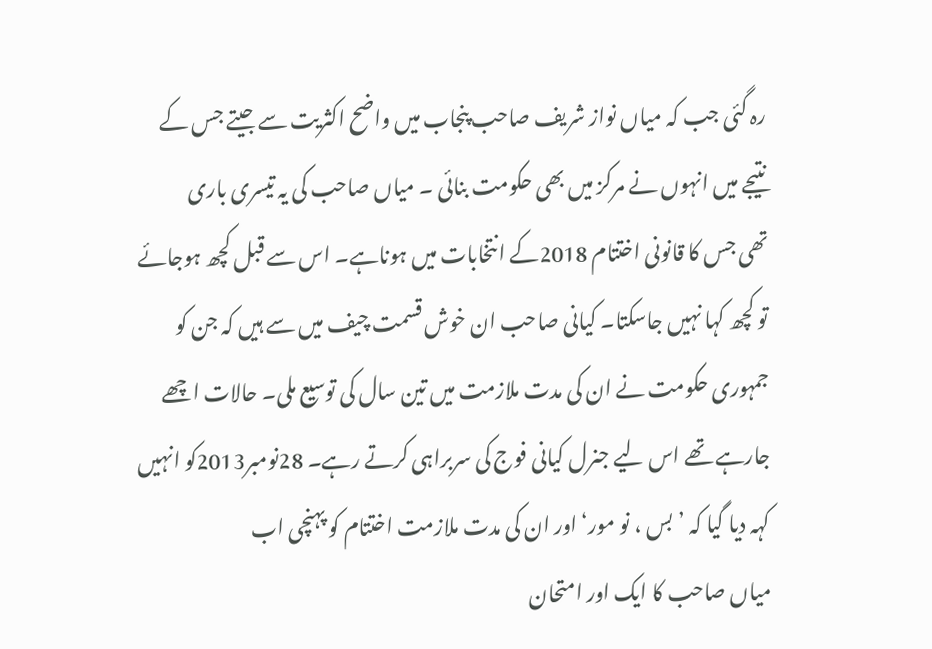رہ گئی جب کہ میاں نواز شریف صاحب پنجاب میں واضح اکثریت سے جیتے جس کے
نتیجے میں انہوں نے مرکز میں بھی حکومت بنائی ۔ میاں صاحب کی یہ تیسری باری
تھی جس کا قانونی اختتام 2018کے انتخابات میں ہوناہے۔ اس سے قبل کچھ ہوجائے
تو کچھ کہا نہیں جاسکتا۔ کیانی صاحب ان خوش قسمت چیف میں سے ہیں کہ جن کو
جمہوری حکومت نے ان کی مدت ملازمت میں تین سال کی توسیع ملی۔ حالات اچھے
جارہے تھے اس لیے جنرل کیانی فوج کی سربراہی کرتے رہے۔ 28نومبر2013کو انہیں
کہہ دیا گیا کہ ’بس ، نو مور‘ اور ان کی مدت ملازمت اختتام کو پہنچی اب
میاں صاحب کا ایک اور امتحان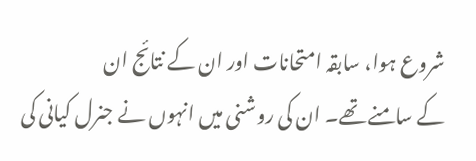شروع ہوا، سابقہ امتحانات اور ان کے نتائج ان
کے سامنے تھے۔ ان کی روشنی میں انہوں نے جنرل کیانی کی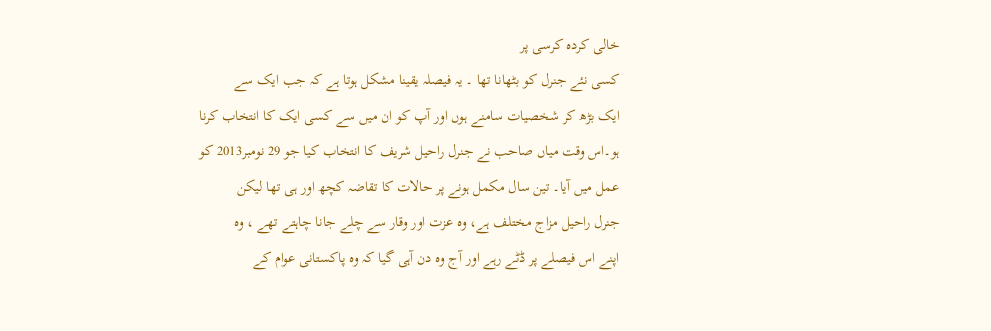خالی کردہ کرسی پر
کسی نئے جنرل کو بٹھانا تھا ۔ یہ فیصلہ یقینا مشکل ہوتا ہے کہ جب ایک سے
ایک بڑھ کر شخصیات سامنے ہوں اور آپ کو ان میں سے کسی ایک کا انتخاب کرنا
ہو۔اس وقت میاں صاحب نے جنرل راحیل شریف کا انتخاب کیا جو 29 نومبر2013 کو
عمل میں آیا۔ تین سال مکمل ہونے پر حالات کا تقاضہ کچھ اور ہی تھا لیکن
جنرل راحیل مزاج مختلف ہے، وہ عزت اور وقار سے چلے جانا چاہتے تھے ، وہ
اپنے اس فیصلے پر ڈٹے رہے اور آج وہ دن آہی گیا کہ وہ پاکستانی عوام کے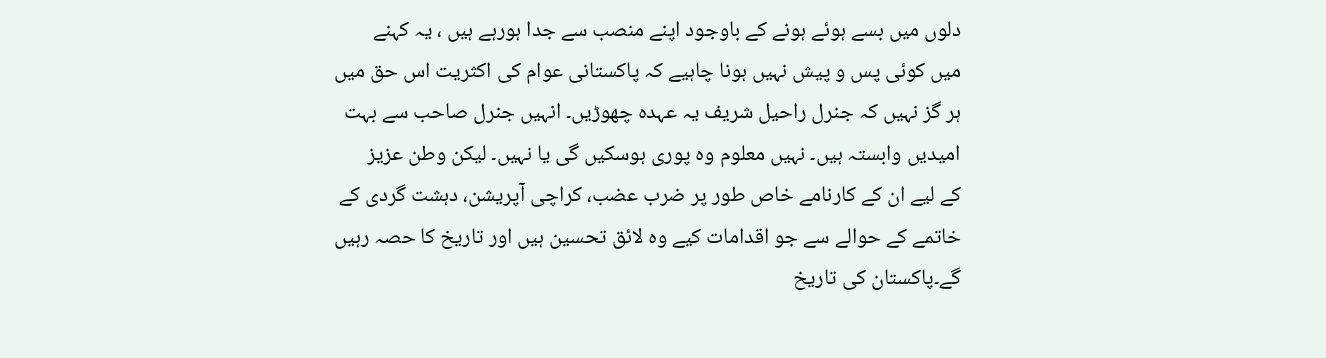دلوں میں بسے ہوئے ہونے کے باوجود اپنے منصب سے جدا ہورہے ہیں ، یہ کہنے
میں کوئی پس و پیش نہیں ہونا چاہیے کہ پاکستانی عوام کی اکثریت اس حق میں
ہر گز نہیں کہ جنرل راحیل شریف یہ عہدہ چھوڑیں۔ انہیں جنرل صاحب سے بہت
امیدیں وابستہ ہیں۔ نہیں معلوم وہ پوری ہوسکیں گی یا نہیں۔ لیکن وطن عزیز
کے لیے ان کے کارنامے خاص طور پر ضرب عضب، کراچی آپریشن، دہشت گردی کے
خاتمے کے حوالے سے جو اقدامات کیے وہ لائق تحسین ہیں اور تاریخ کا حصہ رہیں
گے۔پاکستان کی تاریخ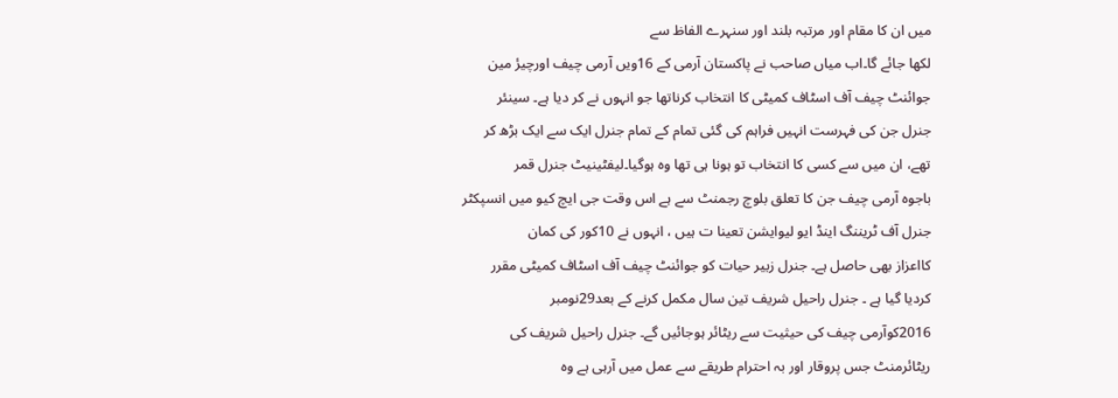میں ان کا مقام اور مرتبہ بلند اور سنہرے الفاظ سے
لکھا جائے گا۔اب میاں صاحب نے پاکستان آرمی کے 16ویں آرمی چیف اورچیرٔ مین
جوائنٹ چیف آف اسٹاف کمیٹی کا انتخاب کرناتھا جو انہوں نے کر دیا ہے۔ سینئر
جنرل جن کی فہرست انہیں فراہم کی گئی تمام کے تمام جنرل ایک سے ایک بڑھ کر
تھے، ان میں سے کسی کا انتخاب تو ہونا ہی تھا وہ ہوگیا۔لیفٹینیٹ جنرل قمر
باجوہ آرمی چیف جن کا تعلق بلوچ رجمنٹ سے ہے اس وقت جی ایچ کیو میں انسپکٹر
جنرل آف ٹریننگ اینڈ ایو لیوایشن تعینا ت ہیں ، انہوں نے 10کور کی کمان
کااعزاز بھی حاصل ہے۔ جنرل زبیر حیات کو جوائنٹ چیف آف اسٹاف کمیٹی مقرر
کردیا گیا ہے ۔ جنرل راحیل شریف تین سال مکمل کرنے کے بعد29نومبر
2016کوآرمی چیف کی حیثیت سے ریٹائر ہوجائیں گے۔ جنرل راحیل شریف کی
ریٹائرمنٹ جس پروقار اور بہ احترام طریقے سے عمل میں آرہی ہے وہ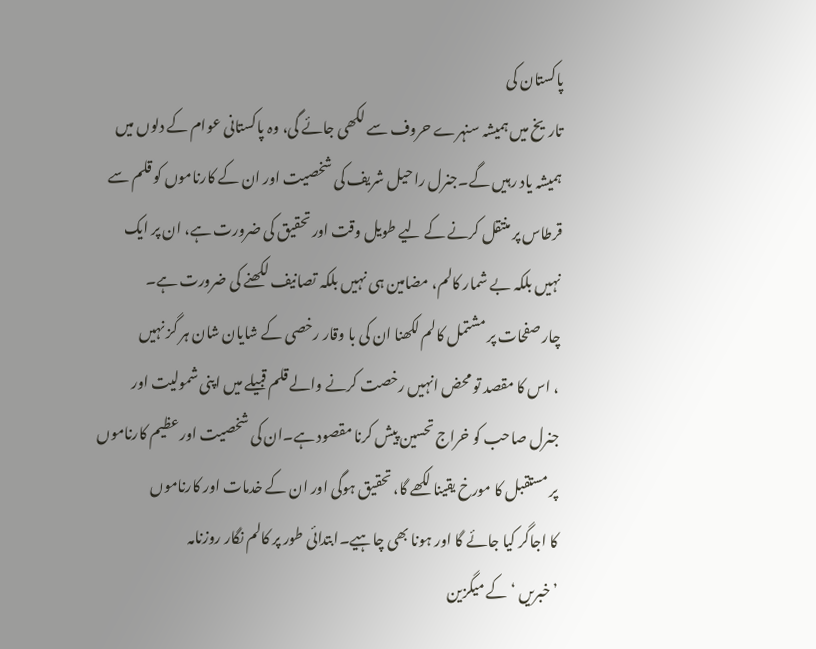پاکستان کی
تاریخ میں ہمیشہ سنہرے حروف سے لکھی جائے گی، وہ پاکستانی عوام کے دلوں میں
ہمیشہ یاد رہیں گے۔جنرل راحیل شریف کی شخصیت اور ان کے کارناموں کو قلم سے
قرطاس پر منتقل کرنے کے لیے طویل وقت اور تحقیق کی ضرورت ہے، ان پر ایک
نہیں بلکہ بے شمار کالم، مضامین ہی نہیں بلکہ تصانیف لکھنے کی ضرورت ہے۔
چار صفحات پر مشتمل کالم لکھنا ان کی با وقار رخصی کے شایان شان ہر گز نہیں
، اس کا مقصد تو محض انہیں رخصت کرنے والے قلم قبیلے میں اپنی شمولیت اور
جنرل صاحب کو خراج تحسین پیش کرنا مقصود ہے۔ان کی شخصیت اور عظیم کارناموں
پر مستقبل کا مورخ یقینا لکھے گا، تحقیق ہوگی اور ان کے خدمات اور کارناموں
کا اجاگر کیا جائے گا اور ہونا بھی چاہیے۔ابتدائی طور پر کالم نگار روزنامہ
’خبریں ‘کے میگزین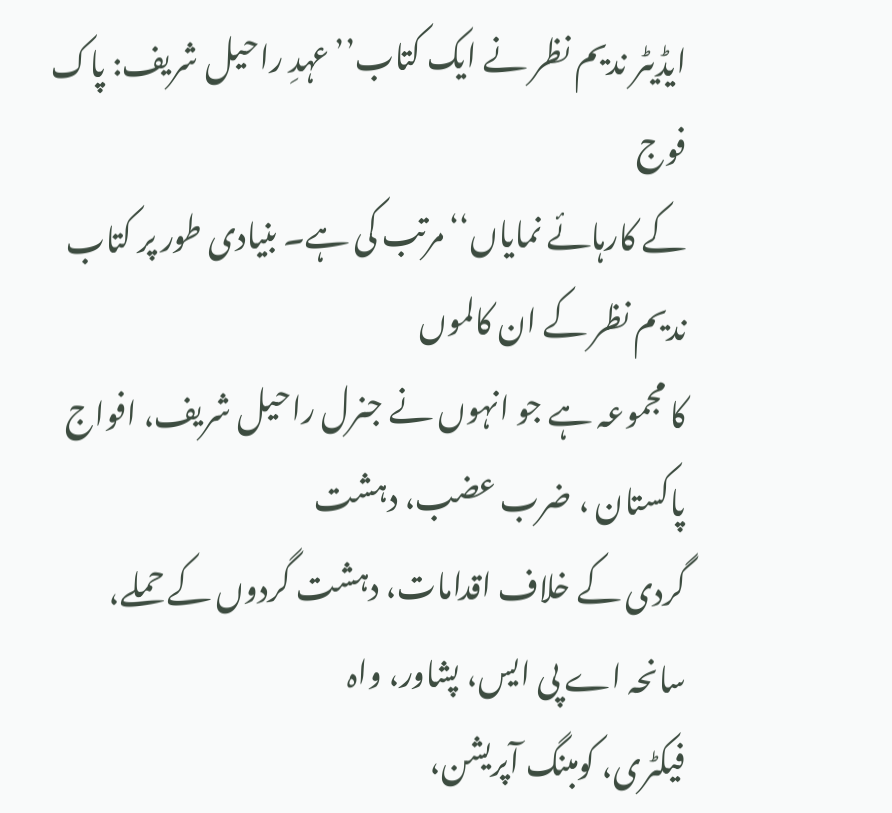ایڈیٹر ندیم نظر نے ایک کتاب’’ عہدِ راحیل شریف: پاک فوج
کے کارہائے نمایاں‘‘مرتب کی ہے۔ بنیادی طور پر کتاب ندیم نظر کے ان کالموں
کا مجموعہ ہے جو انہوں نے جنرل راحیل شریف، افواج پاکستان ، ضرب عضب، دہشت
گردی کے خلاف اقدامات، دہشت گردوں کے حملے، سانحہ اے پی ایس، پشاور، واہ
فیکٹری، کومبنگ آپریشن،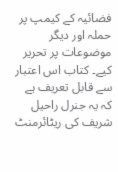فضائیہ کے کیمپ پر حملہ اور دیگر موضوعات پر تحریر
کیے۔ کتاب اس اعتبار سے قابل تعریف ہے کہ یہ جنرل راحیل شریف کی ریٹائرمنٹ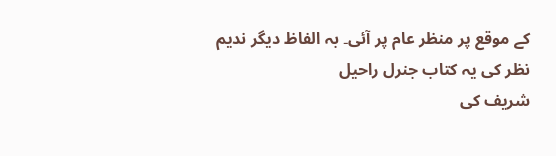کے موقع پر منظر عام پر آئی۔ بہ الفاظ دیگر ندیم نظر کی یہ کتاب جنرل راحیل
شریف کی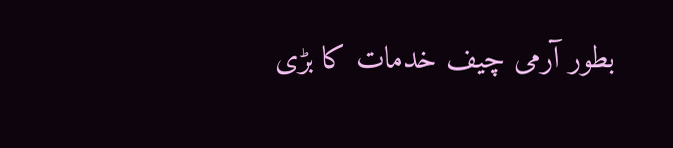بطور آرمی چیف خدمات کا بڑی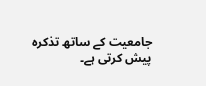جامعیت کے ساتھ تذکرہ پیش کرتی ہے۔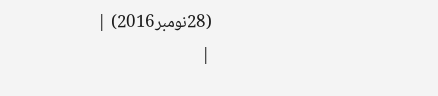(28نومبر2016) |
|